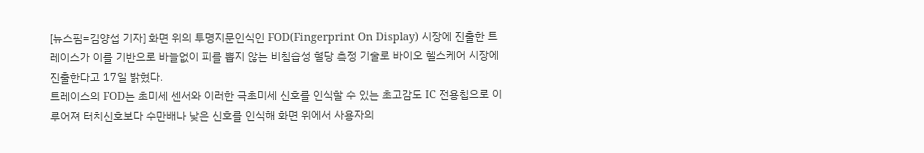[뉴스핌=김양섭 기자] 화면 위의 투명지문인식인 FOD(Fingerprint On Display) 시장에 진출한 트레이스가 이를 기반으로 바늘없이 피를 뽑지 않는 비침습성 혈당 측정 기술로 바이오 헬스케어 시장에 진출한다고 17일 밝혔다.
트레이스의 FOD는 초미세 센서와 이러한 극초미세 신호를 인식할 수 있는 초고감도 IC 전용칩으로 이루어져 터치신호보다 수만배나 낮은 신호를 인식해 화면 위에서 사용자의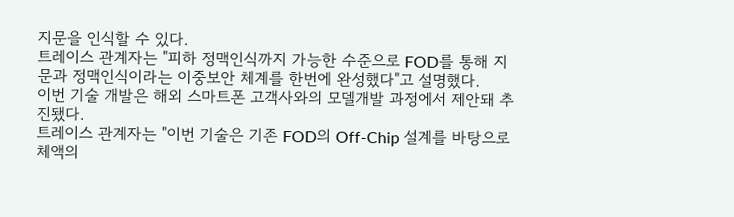지문을 인식할 수 있다.
트레이스 관계자는 "피하 정맥인식까지 가능한 수준으로 FOD를 통해 지문과 정맥인식이라는 이중보안 체계를 한번에 완성했다"고 설명했다.
이번 기술 개발은 해외 스마트폰 고객사와의 모델개발 과정에서 제안돼 추진됐다.
트레이스 관계자는 "이번 기술은 기존 FOD의 Off-Chip 설계를 바탕으로 체액의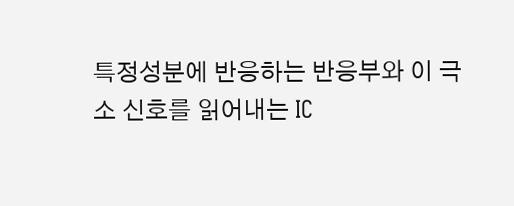특정성분에 반응하는 반응부와 이 극소 신호를 읽어내는 IC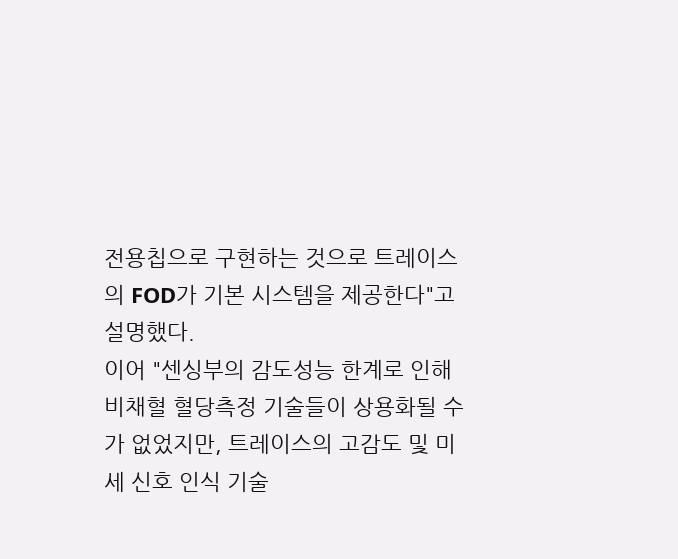전용칩으로 구현하는 것으로 트레이스의 FOD가 기본 시스템을 제공한다"고 설명했다.
이어 "센싱부의 감도성능 한계로 인해 비채혈 혈당측정 기술들이 상용화될 수가 없었지만, 트레이스의 고감도 및 미세 신호 인식 기술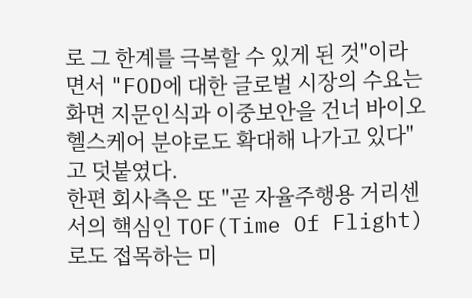로 그 한계를 극복할 수 있게 된 것"이라면서 "FOD에 대한 글로벌 시장의 수요는 화면 지문인식과 이중보안을 건너 바이오 헬스케어 분야로도 확대해 나가고 있다"고 덧붙였다.
한편 회사측은 또 "곧 자율주행용 거리센서의 핵심인 TOF(Time Of Flight)로도 접목하는 미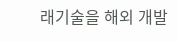래기술을 해외 개발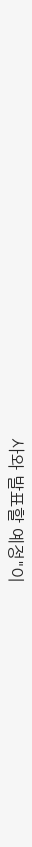사와 발표할 예정"이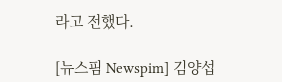라고 전했다.

[뉴스핌 Newspim] 김양섭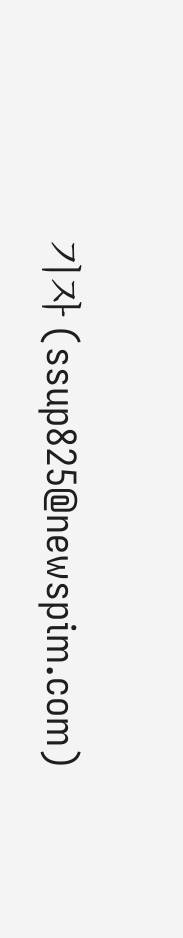기자 (ssup825@newspim.com)